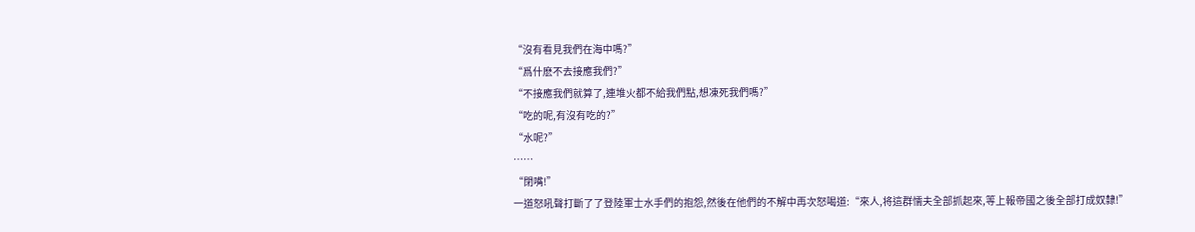“沒有看見我們在海中嗎?”
“爲什麽不去接應我們?”
“不接應我們就算了,連堆火都不給我們點,想凍死我們嗎?”
“吃的呢,有沒有吃的?”
“水呢?”
……
“閉嘴!”
一道怒吼聲打斷了了登陸軍士水手們的抱怨,然後在他們的不解中再次怒喝道:“來人,将這群懦夫全部抓起來,等上報帝國之後全部打成奴隸!”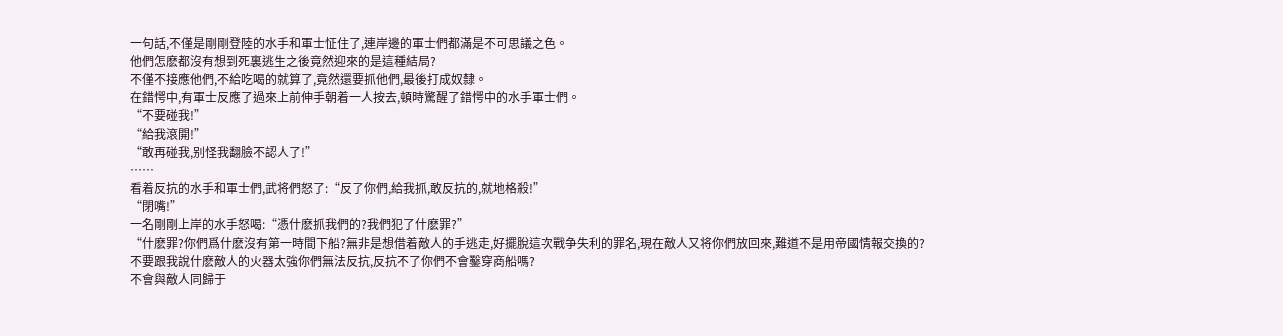一句話,不僅是剛剛登陸的水手和軍士怔住了,連岸邊的軍士們都滿是不可思議之色。
他們怎麽都沒有想到死裏逃生之後竟然迎來的是這種結局?
不僅不接應他們,不給吃喝的就算了,竟然還要抓他們,最後打成奴隸。
在錯愕中,有軍士反應了過來上前伸手朝着一人按去,頓時驚醒了錯愕中的水手軍士們。
“不要碰我!”
“給我滾開!”
“敢再碰我,别怪我翻臉不認人了!”
……
看着反抗的水手和軍士們,武将們怒了:“反了你們,給我抓,敢反抗的,就地格殺!”
“閉嘴!”
一名剛剛上岸的水手怒喝:“憑什麽抓我們的?我們犯了什麽罪?”
“什麽罪?你們爲什麽沒有第一時間下船?無非是想借着敵人的手逃走,好擺脫這次戰争失利的罪名,現在敵人又将你們放回來,難道不是用帝國情報交換的?
不要跟我說什麽敵人的火器太強你們無法反抗,反抗不了你們不會鑿穿商船嗎?
不會與敵人同歸于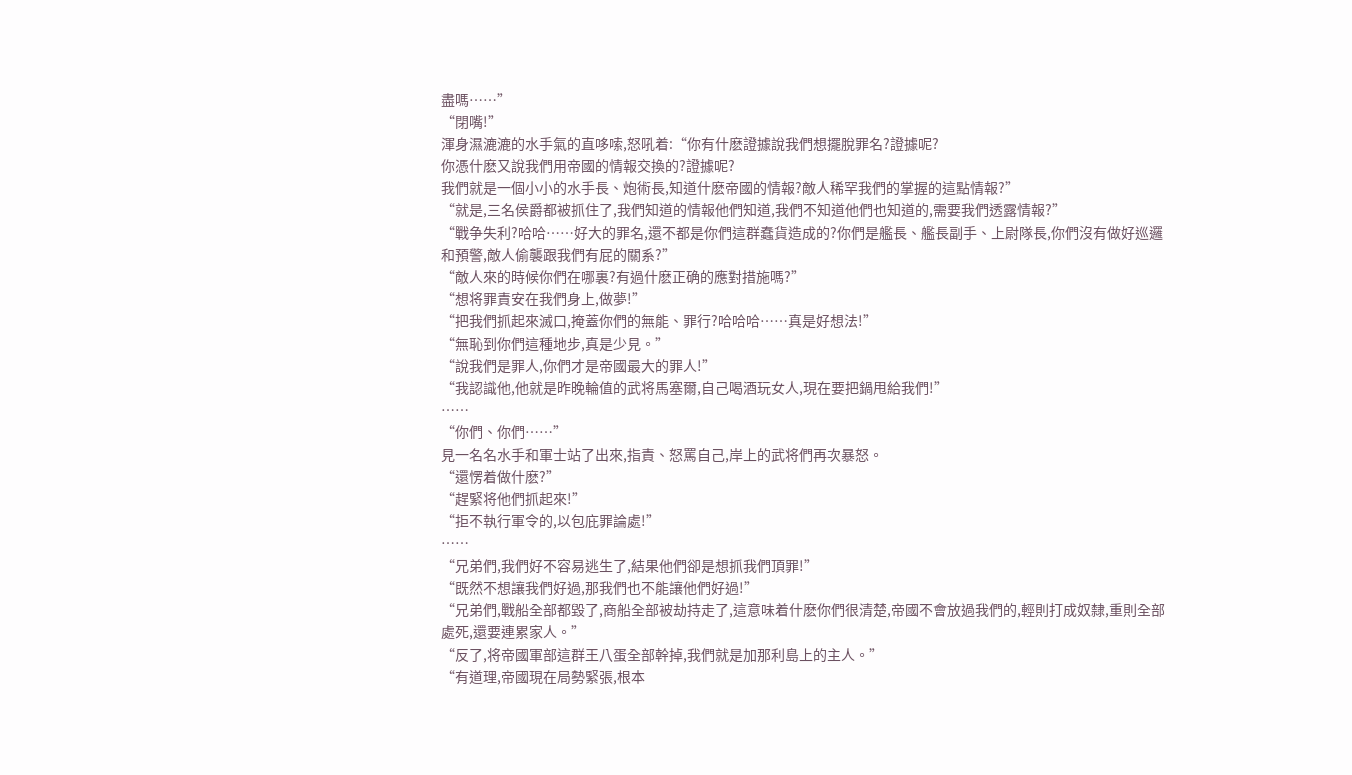盡嗎……”
“閉嘴!”
渾身濕漉漉的水手氣的直哆嗦,怒吼着:“你有什麽證據說我們想擺脫罪名?證據呢?
你憑什麽又說我們用帝國的情報交換的?證據呢?
我們就是一個小小的水手長、炮術長,知道什麽帝國的情報?敵人稀罕我們的掌握的這點情報?”
“就是,三名侯爵都被抓住了,我們知道的情報他們知道,我們不知道他們也知道的,需要我們透露情報?”
“戰争失利?哈哈……好大的罪名,還不都是你們這群蠢貨造成的?你們是艦長、艦長副手、上尉隊長,你們沒有做好巡邏和預警,敵人偷襲跟我們有屁的關系?”
“敵人來的時候你們在哪裏?有過什麽正确的應對措施嗎?”
“想将罪責安在我們身上,做夢!”
“把我們抓起來滅口,掩蓋你們的無能、罪行?哈哈哈……真是好想法!”
“無恥到你們這種地步,真是少見。”
“說我們是罪人,你們才是帝國最大的罪人!”
“我認識他,他就是昨晚輪值的武将馬塞爾,自己喝酒玩女人,現在要把鍋甩給我們!”
……
“你們、你們……”
見一名名水手和軍士站了出來,指責、怒罵自己,岸上的武将們再次暴怒。
“還愣着做什麽?”
“趕緊将他們抓起來!”
“拒不執行軍令的,以包庇罪論處!”
……
“兄弟們,我們好不容易逃生了,結果他們卻是想抓我們頂罪!”
“既然不想讓我們好過,那我們也不能讓他們好過!”
“兄弟們,戰船全部都毀了,商船全部被劫持走了,這意味着什麽你們很清楚,帝國不會放過我們的,輕則打成奴隸,重則全部處死,還要連累家人。”
“反了,将帝國軍部這群王八蛋全部幹掉,我們就是加那利島上的主人。”
“有道理,帝國現在局勢緊張,根本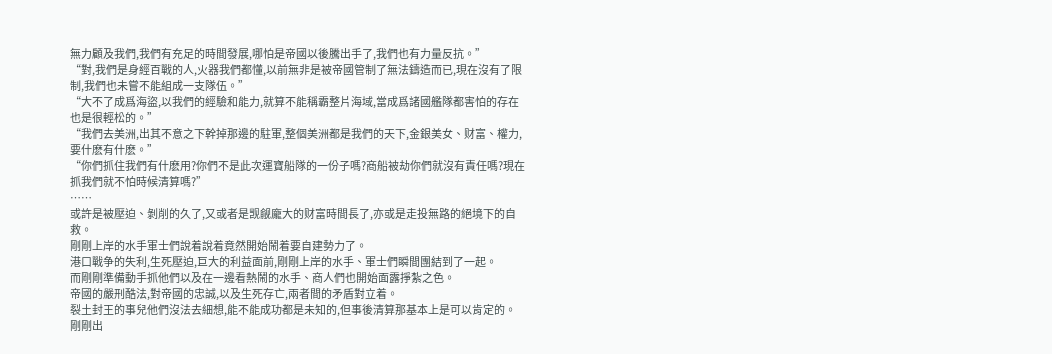無力顧及我們,我們有充足的時間發展,哪怕是帝國以後騰出手了,我們也有力量反抗。”
“對,我們是身經百戰的人,火器我們都懂,以前無非是被帝國管制了無法鑄造而已,現在沒有了限制,我們也未嘗不能組成一支隊伍。”
“大不了成爲海盜,以我們的經驗和能力,就算不能稱霸整片海域,當成爲諸國艦隊都害怕的存在也是很輕松的。”
“我們去美洲,出其不意之下幹掉那邊的駐軍,整個美洲都是我們的天下,金銀美女、财富、權力,要什麽有什麽。”
“你們抓住我們有什麽用?你們不是此次運寶船隊的一份子嗎?商船被劫你們就沒有責任嗎?現在抓我們就不怕時候清算嗎?”
……
或許是被壓迫、剝削的久了,又或者是觊觎龐大的财富時間長了,亦或是走投無路的絕境下的自救。
剛剛上岸的水手軍士們說着說着竟然開始鬧着要自建勢力了。
港口戰争的失利,生死壓迫,巨大的利益面前,剛剛上岸的水手、軍士們瞬間團結到了一起。
而剛剛準備動手抓他們以及在一邊看熱鬧的水手、商人們也開始面露掙紮之色。
帝國的嚴刑酷法,對帝國的忠誠,以及生死存亡,兩者間的矛盾對立着。
裂土封王的事兒他們沒法去細想,能不能成功都是未知的,但事後清算那基本上是可以肯定的。
剛剛出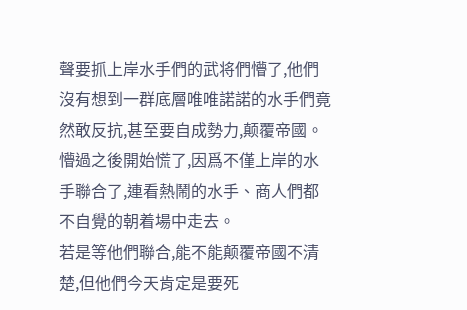聲要抓上岸水手們的武将們懵了,他們沒有想到一群底層唯唯諾諾的水手們竟然敢反抗,甚至要自成勢力,颠覆帝國。
懵過之後開始慌了,因爲不僅上岸的水手聯合了,連看熱鬧的水手、商人們都不自覺的朝着場中走去。
若是等他們聯合,能不能颠覆帝國不清楚,但他們今天肯定是要死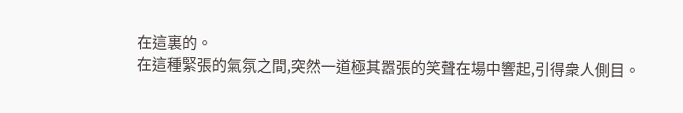在這裏的。
在這種緊張的氣氛之間,突然一道極其嚣張的笑聲在場中響起,引得衆人側目。